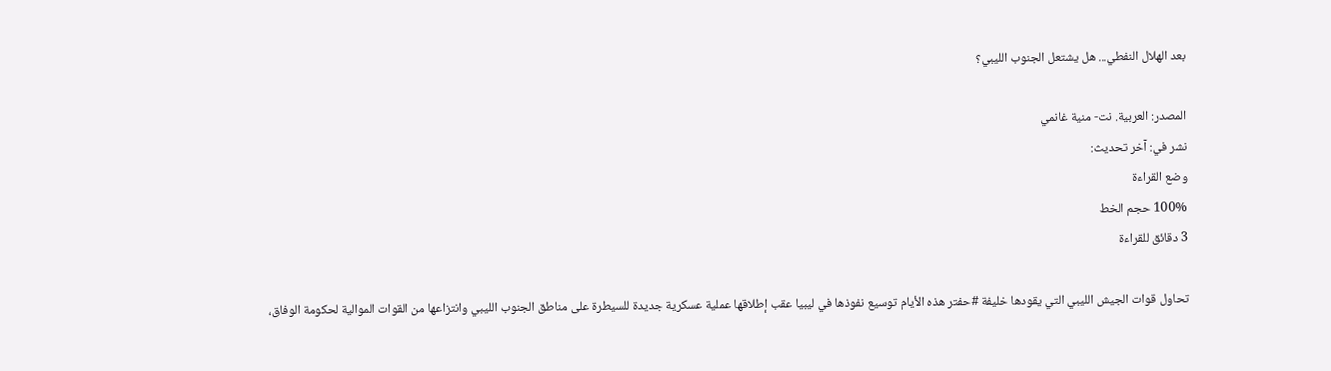بعد الهلال النفطي... هل يشتعل الجنوب الليبي؟

المصدر: العربية. نت- منية غانمي
نشر في: آخر تحديث:
وضع القراءة
100% حجم الخط
3 دقائق للقراءة

تحاول قوات الجيش الليبي التي يقودها خليفة #حفتر هذه الأيام توسيع نفوذها في ليبيا عقب إطلاقها عملية عسكرية جديدة للسيطرة على مناطق الجنوب الليبي وانتزاعها من القوات الموالية لحكومة الوفاق،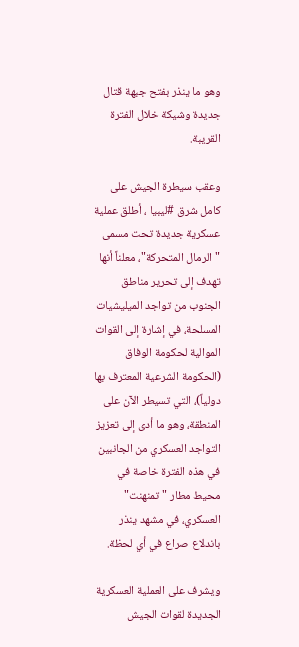وهو ما ينذر بفتح جبهة قتال جديدة وشيكة خلال الفترة القريبة.

وعقب سيطرة الجيش على كامل شرق #ليبيا ، أطلق عملية عسكرية جديدة تحت مسمى "الرمال المتحركة"، معلناً أنها تهدف إلى تحرير مناطق الجنوب من تواجد الميليشيات المسلحة، في إشارة إلى القوات الموالية لحكومة الوفاق (الحكومة الشرعية المعترف بها دولياً)، التي تسيطر الآن على المنطقة، وهو ما أدى إلى تعزيز التواجد العسكري من الجانبين في هذه الفترة خاصة في محيط مطار "تمنهنت" العسكري، في مشهد ينذر باندلاع صراع في أي لحظة.

ويشرف على العملية العسكرية الجديدة لقوات الجيش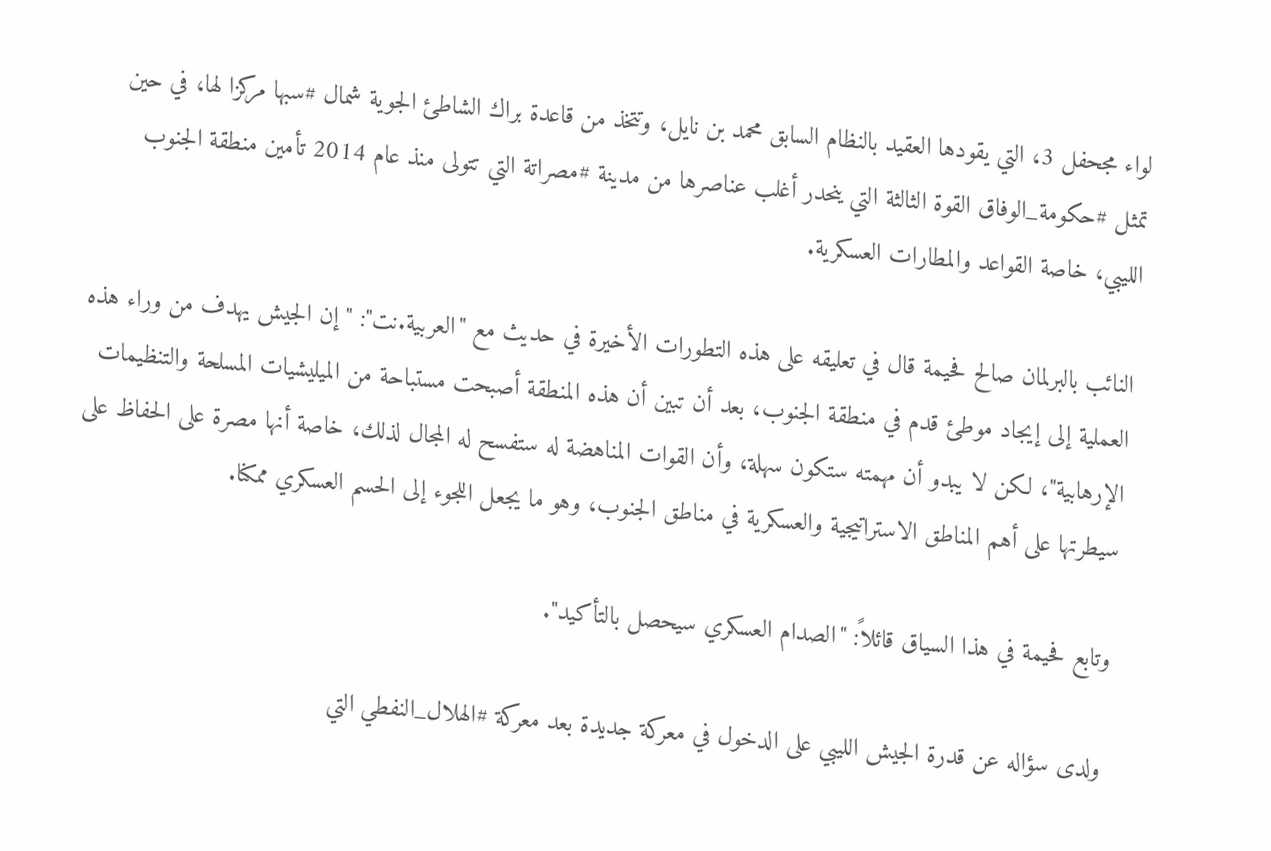لواء مجحفل 3، التي يقودها العقيد بالنظام السابق محمد بن نايل، وتتخذ من قاعدة براك الشاطئ الجوية شمال #سبها مركزا لها، في حين تمثل #حكومة_الوفاق القوة الثالثة التي ينحدر أغلب عناصرها من مدينة #مصراتة التي تتولى منذ عام 2014 تأمين منطقة الجنوب الليبي، خاصة القواعد والمطارات العسكرية.

النائب بالبرلمان صالح فحيمة قال في تعليقه على هذه التطورات الأخيرة في حديث مع "العربية.نت": "إن الجيش يهدف من وراء هذه العملية إلى إيجاد موطئ قدم في منطقة الجنوب، بعد أن تبين أن هذه المنطقة أصبحت مستباحة من الميليشيات المسلحة والتنظيمات الإرهابية"، لكن لا يبدو أن مهمته ستكون سهلة، وأن القوات المناهضة له ستفسح له المجال لذلك، خاصة أنها مصرة على الحفاظ على سيطرتها على أهم المناطق الاستراتيجية والعسكرية في مناطق الجنوب، وهو ما يجعل اللجوء إلى الحسم العسكري ممكنا.

وتابع فحيمة في هذا السياق قائلاً: "الصدام العسكري سيحصل بالتأكيد".

ولدى سؤاله عن قدرة الجيش الليبي على الدخول في معركة جديدة بعد معركة #الهلال_النفطي التي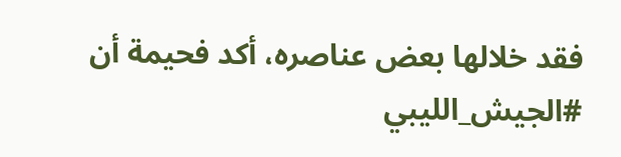فقد خلالها بعض عناصره، أكد فحيمة أن #الجيش_الليبي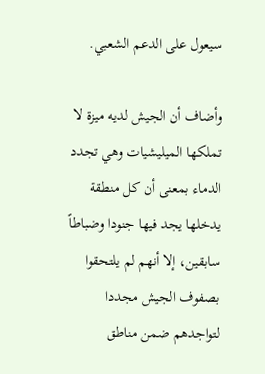سيعول على الدعم الشعبي.

وأضاف أن الجيش لديه ميزة لا تملكها الميليشيات وهي تجدد الدماء بمعنى أن كل منطقة يدخلها يجد فيها جنودا وضباطاً سابقين، إلا أنهم لم يلتحقوا بصفوف الجيش مجددا لتواجدهم ضمن مناطق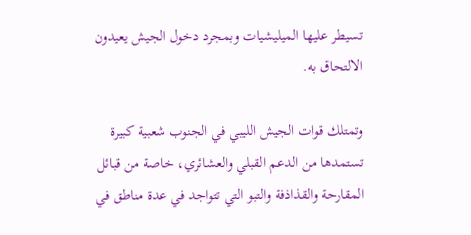تسيطر عليها الميليشيات وبمجرد دخول الجيش يعيدون الالتحاق به.

وتمتلك قوات الجيش الليبي في الجنوب شعبية كبيرة تستمدها من الدعم القبلي والعشائري، خاصة من قبائل المقارحة والقذاذفة والتبو التي تتواجد في عدة مناطق في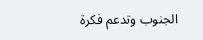الجنوب وتدعم فكرة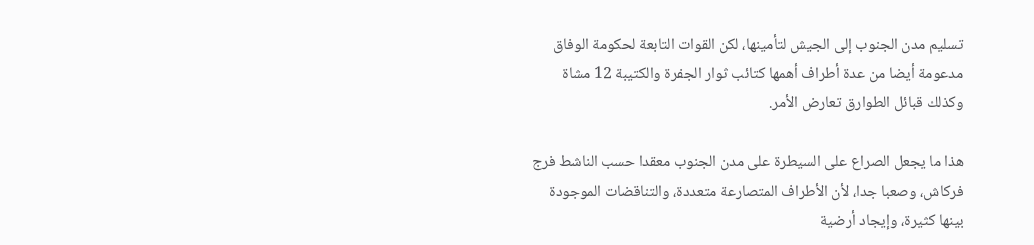تسليم مدن الجنوب إلى الجيش لتأمينها، لكن القوات التابعة لحكومة الوفاق مدعومة أيضا من عدة أطراف أهمها كتائب ثوار الجفرة والكتيبة 12 مشاة وكذلك قبائل الطوارق تعارض الأمر.

هذا ما يجعل الصراع على السيطرة على مدن الجنوب معقدا حسب الناشط فرج فركاش، وصعبا جدا، لأن الأطراف المتصارعة متعددة، والتناقضات الموجودة بينها كثيرة، وإيجاد أرضية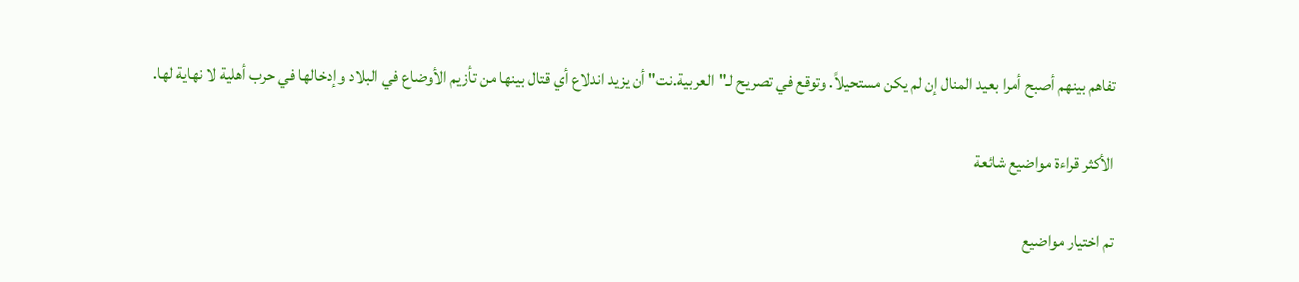تفاهم بينهم أصبح أمرا بعيد المنال إن لم يكن مستحيلاً. وتوقع في تصريح لـ"العربية.نت" أن يزيد اندلاع أي قتال بينها من تأزيم الأوضاع في البلاد وإدخالها في حرب أهلية لا نهاية لها.

الأكثر قراءة مواضيع شائعة

تم اختيار مواضيع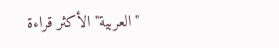"العربية" الأكثر قراءة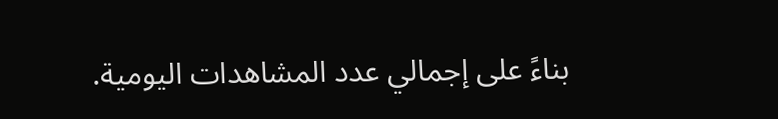بناءً على إجمالي عدد المشاهدات اليومية.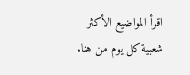اقرأ المواضيع الأكثر شعبية كل يوم من هنا.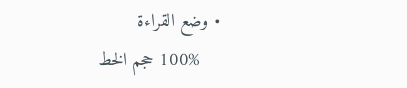• وضع القراءة
    100% حجم الخط